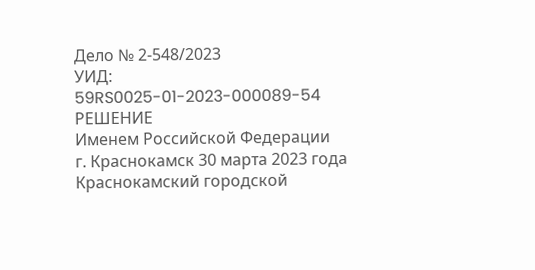Дело № 2-548/2023
УИД: 59RS0025-01-2023-000089-54
РЕШЕНИЕ
Именем Российской Федерации
г. Краснокамск 30 марта 2023 года
Краснокамский городской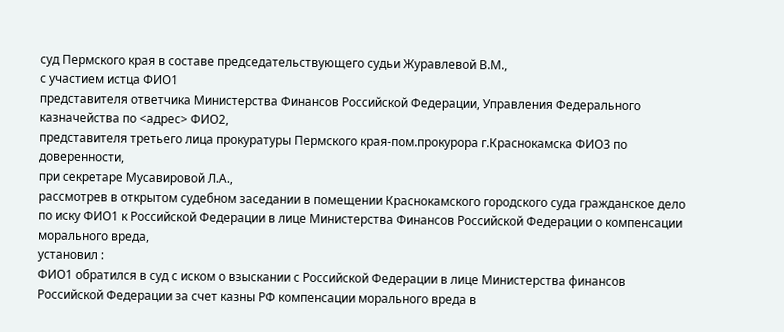суд Пермского края в составе председательствующего судьи Журавлевой В.М.,
с участием истца ФИО1
представителя ответчика Министерства Финансов Российской Федерации, Управления Федерального казначейства по <адрес> ФИО2,
представителя третьего лица прокуратуры Пермского края-пом.прокурора г.Краснокамска ФИО3 по доверенности,
при секретаре Мусавировой Л.А.,
рассмотрев в открытом судебном заседании в помещении Краснокамского городского суда гражданское дело по иску ФИО1 к Российской Федерации в лице Министерства Финансов Российской Федерации о компенсации морального вреда,
установил :
ФИО1 обратился в суд с иском о взыскании с Российской Федерации в лице Министерства финансов Российской Федерации за счет казны РФ компенсации морального вреда в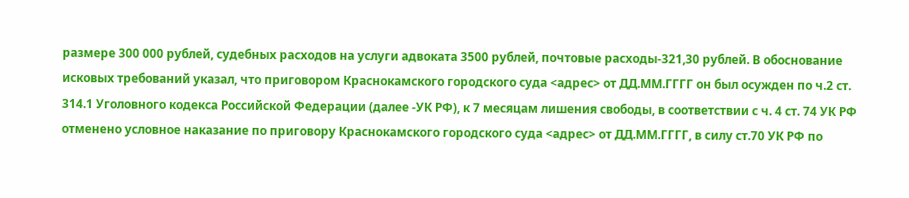размере 300 000 рублей, судебных расходов на услуги адвоката 3500 рублей, почтовые расходы-321,30 рублей. В обоснование исковых требований указал, что приговором Краснокамского городского суда <адрес> от ДД.ММ.ГГГГ он был осужден по ч.2 ст. 314.1 Уголовного кодекса Российской Федерации (далее -УК РФ), к 7 месяцам лишения свободы, в соответствии с ч. 4 ст. 74 УК РФ отменено условное наказание по приговору Краснокамского городского суда <адрес> от ДД.ММ.ГГГГ, в силу ст.70 УК РФ по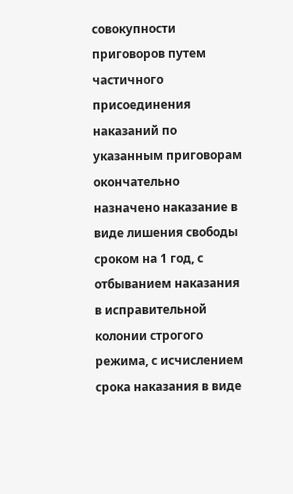совокупности приговоров путем частичного присоединения наказаний по указанным приговорам окончательно назначено наказание в виде лишения свободы сроком на 1 год, с отбыванием наказания в исправительной колонии строгого режима, с исчислением срока наказания в виде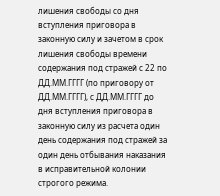лишения свободы со дня вступления приговора в законную силу и зачетом в срок лишения свободы времени содержания под стражей с 22 по ДД.ММ.ГГГГ (по приговору от ДД.ММ.ГГГГ), с ДД.ММ.ГГГГ до дня вступления приговора в законную силу из расчета один день содержания под стражей за один день отбывания наказания в исправительной колонии строгого режима.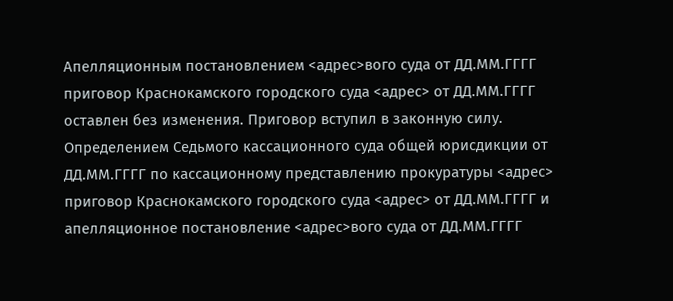Апелляционным постановлением <адрес>вого суда от ДД.ММ.ГГГГ приговор Краснокамского городского суда <адрес> от ДД.ММ.ГГГГ оставлен без изменения. Приговор вступил в законную силу. Определением Седьмого кассационного суда общей юрисдикции от ДД.ММ.ГГГГ по кассационному представлению прокуратуры <адрес> приговор Краснокамского городского суда <адрес> от ДД.ММ.ГГГГ и апелляционное постановление <адрес>вого суда от ДД.ММ.ГГГГ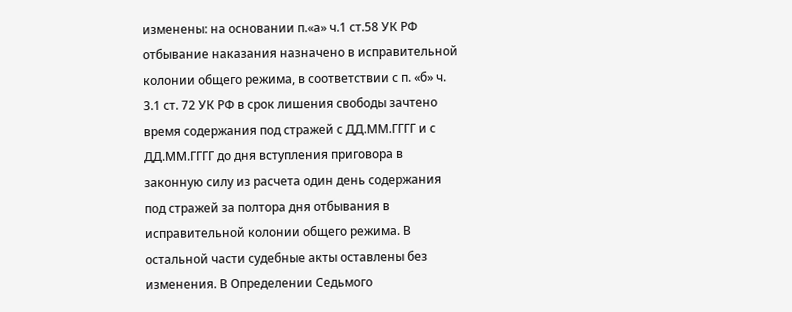изменены: на основании п.«а» ч.1 ст.58 УК РФ отбывание наказания назначено в исправительной колонии общего режима, в соответствии с п. «б» ч. 3.1 ст. 72 УК РФ в срок лишения свободы зачтено время содержания под стражей с ДД.ММ.ГГГГ и с ДД.ММ.ГГГГ до дня вступления приговора в законную силу из расчета один день содержания под стражей за полтора дня отбывания в исправительной колонии общего режима. В остальной части судебные акты оставлены без изменения. В Определении Седьмого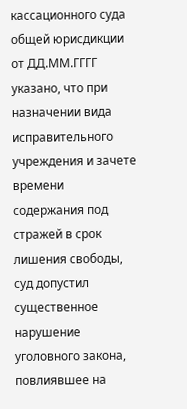кассационного суда общей юрисдикции от ДД.ММ.ГГГГ указано, что при назначении вида исправительного учреждения и зачете времени содержания под стражей в срок лишения свободы, суд допустил существенное нарушение уголовного закона, повлиявшее на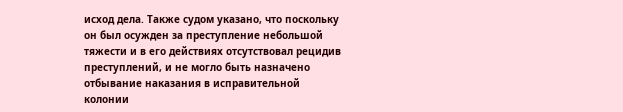исход дела. Также судом указано, что поскольку он был осужден за преступление небольшой тяжести и в его действиях отсутствовал рецидив преступлений, и не могло быть назначено отбывание наказания в исправительной колонии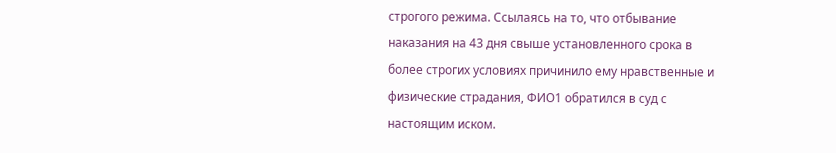строгого режима. Ссылаясь на то, что отбывание наказания на 43 дня свыше установленного срока в более строгих условиях причинило ему нравственные и физические страдания, ФИО1 обратился в суд с настоящим иском.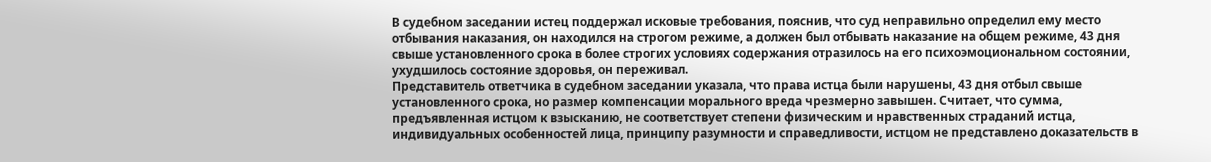В судебном заседании истец поддержал исковые требования, пояснив, что суд неправильно определил ему место отбывания наказания, он находился на строгом режиме, а должен был отбывать наказание на общем режиме, 43 дня свыше установленного срока в более строгих условиях содержания отразилось на его психоэмоциональном состоянии, ухудшилось состояние здоровья, он переживал.
Представитель ответчика в судебном заседании указала, что права истца были нарушены, 43 дня отбыл свыше установленного срока, но размер компенсации морального вреда чрезмерно завышен. Считает, что сумма, предъявленная истцом к взысканию, не соответствует степени физическим и нравственных страданий истца, индивидуальных особенностей лица, принципу разумности и справедливости, истцом не представлено доказательств в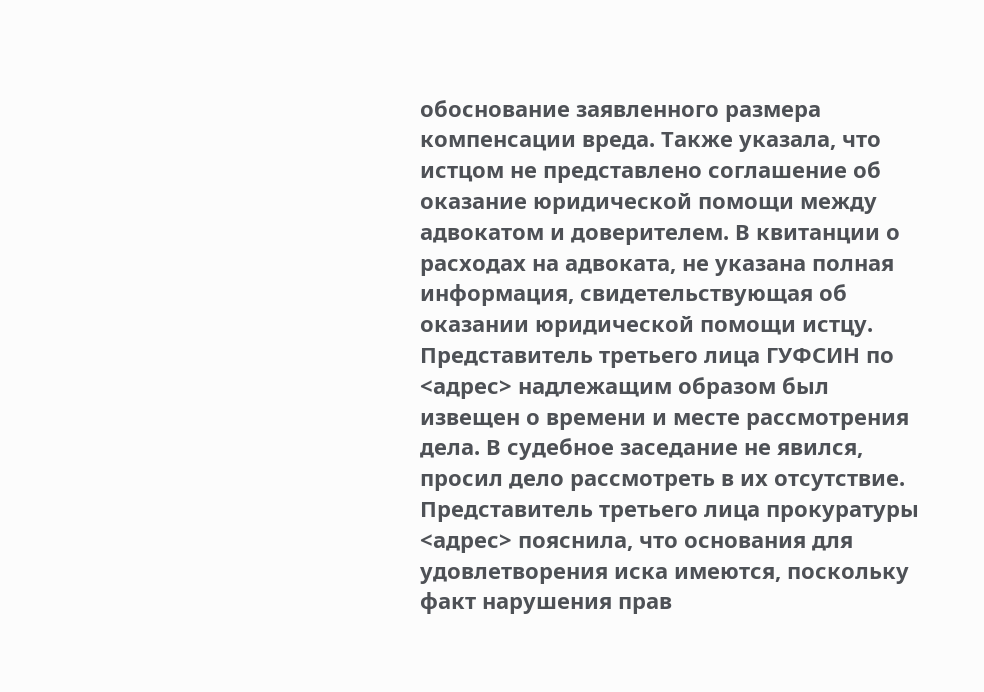обоснование заявленного размера компенсации вреда. Также указала, что истцом не представлено соглашение об оказание юридической помощи между адвокатом и доверителем. В квитанции о расходах на адвоката, не указана полная информация, свидетельствующая об оказании юридической помощи истцу.
Представитель третьего лица ГУФСИН по <адрес> надлежащим образом был извещен о времени и месте рассмотрения дела. В судебное заседание не явился, просил дело рассмотреть в их отсутствие.
Представитель третьего лица прокуратуры <адрес> пояснила, что основания для удовлетворения иска имеются, поскольку факт нарушения прав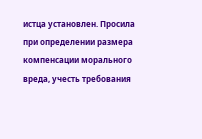истца установлен. Просила при определении размера компенсации морального вреда, учесть требования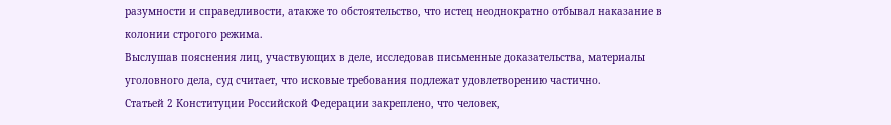разумности и справедливости, атакже то обстоятельство, что истец неоднократно отбывал наказание в колонии строгого режима.
Выслушав пояснения лиц, участвующих в деле, исследовав письменные доказательства, материалы уголовного дела, суд считает, что исковые требования подлежат удовлетворению частично.
Статьей 2 Конституции Российской Федерации закреплено, что человек,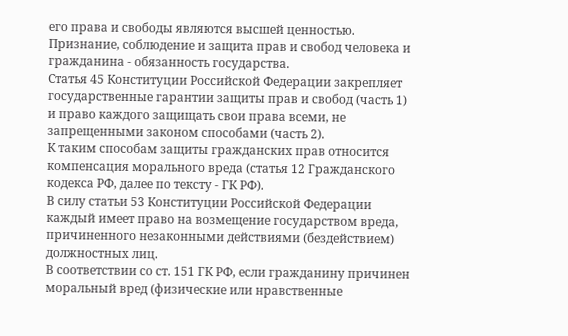его права и свободы являются высшей ценностью. Признание, соблюдение и защита прав и свобод человека и гражданина - обязанность государства.
Статья 45 Конституции Российской Федерации закрепляет государственные гарантии защиты прав и свобод (часть 1) и право каждого защищать свои права всеми, не запрещенными законом способами (часть 2).
К таким способам защиты гражданских прав относится компенсация морального вреда (статья 12 Гражданского кодекса РФ, далее по тексту - ГК РФ).
В силу статьи 53 Конституции Российской Федерации каждый имеет право на возмещение государством вреда, причиненного незаконными действиями (бездействием) должностных лиц.
В соответствии со ст. 151 ГК РФ, если гражданину причинен моральный вред (физические или нравственные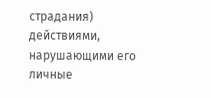страдания) действиями, нарушающими его личные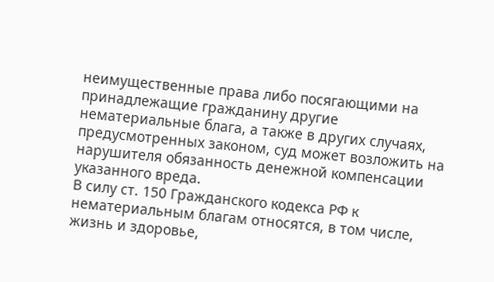неимущественные права либо посягающими на принадлежащие гражданину другие нематериальные блага, а также в других случаях, предусмотренных законом, суд может возложить на нарушителя обязанность денежной компенсации указанного вреда.
В силу ст. 150 Гражданского кодекса РФ к нематериальным благам относятся, в том числе, жизнь и здоровье,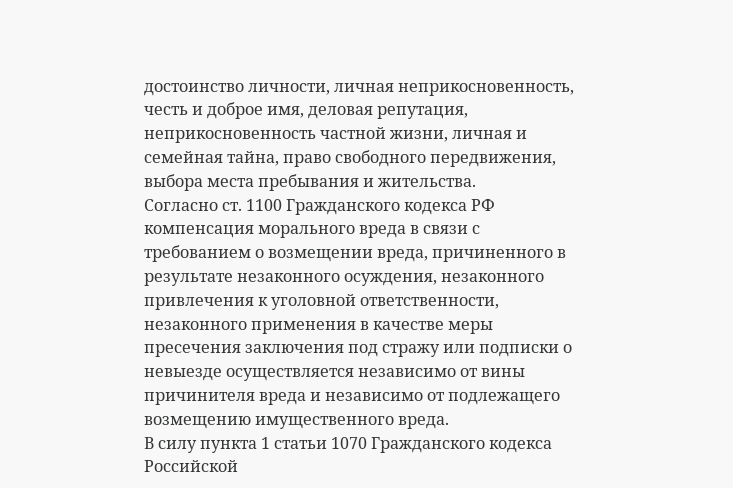достоинство личности, личная неприкосновенность, честь и доброе имя, деловая репутация, неприкосновенность частной жизни, личная и семейная тайна, право свободного передвижения, выбора места пребывания и жительства.
Согласно ст. 1100 Гражданского кодекса РФ компенсация морального вреда в связи с требованием о возмещении вреда, причиненного в результате незаконного осуждения, незаконного привлечения к уголовной ответственности, незаконного применения в качестве меры пресечения заключения под стражу или подписки о невыезде осуществляется независимо от вины причинителя вреда и независимо от подлежащего возмещению имущественного вреда.
В силу пункта 1 статьи 1070 Гражданского кодекса Российской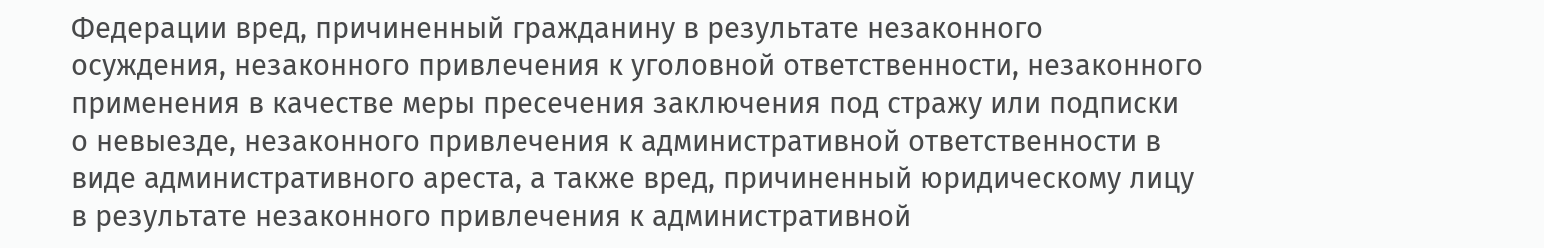Федерации вред, причиненный гражданину в результате незаконного осуждения, незаконного привлечения к уголовной ответственности, незаконного применения в качестве меры пресечения заключения под стражу или подписки о невыезде, незаконного привлечения к административной ответственности в виде административного ареста, а также вред, причиненный юридическому лицу в результате незаконного привлечения к административной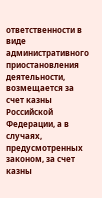ответственности в виде административного приостановления деятельности, возмещается за счет казны Российской Федерации, а в случаях, предусмотренных законом, за счет казны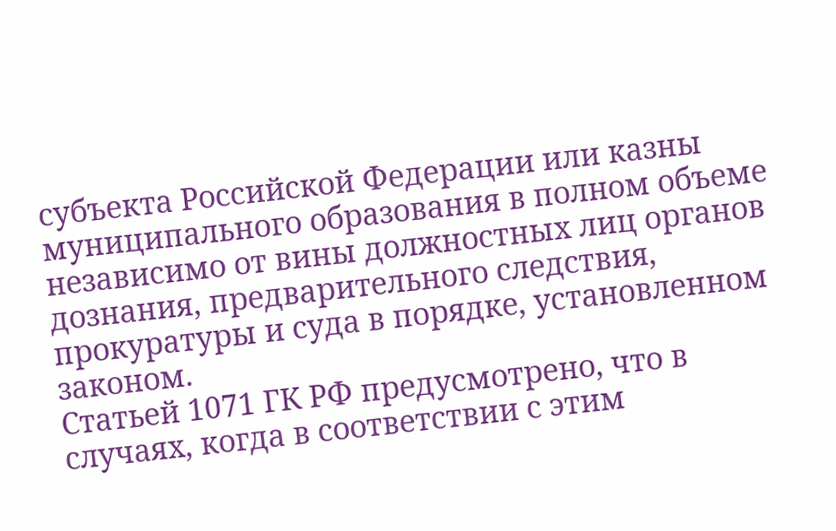субъекта Российской Федерации или казны муниципального образования в полном объеме независимо от вины должностных лиц органов дознания, предварительного следствия, прокуратуры и суда в порядке, установленном законом.
Статьей 1071 ГК РФ предусмотрено, что в случаях, когда в соответствии с этим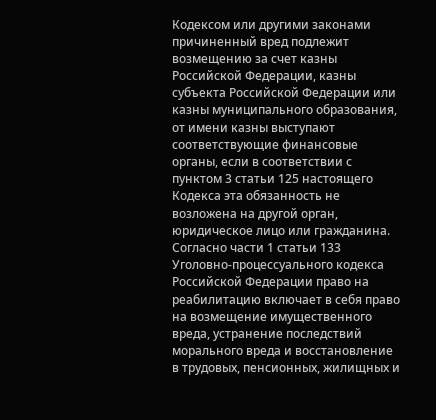Кодексом или другими законами причиненный вред подлежит возмещению за счет казны Российской Федерации, казны субъекта Российской Федерации или казны муниципального образования, от имени казны выступают соответствующие финансовые органы, если в соответствии с пунктом 3 статьи 125 настоящего Кодекса эта обязанность не возложена на другой орган, юридическое лицо или гражданина.
Согласно части 1 статьи 133 Уголовно-процессуального кодекса Российской Федерации право на реабилитацию включает в себя право на возмещение имущественного вреда, устранение последствий морального вреда и восстановление в трудовых, пенсионных, жилищных и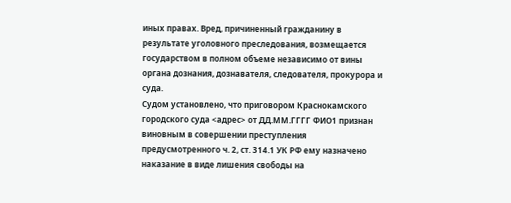иных правах. Вред, причиненный гражданину в результате уголовного преследования, возмещается государством в полном объеме независимо от вины органа дознания, дознавателя, следователя, прокурора и суда.
Судом установлено, что приговором Краснокамского городского суда <адрес> от ДД.ММ.ГГГГ ФИО1 признан виновным в совершении преступления предусмотренного ч. 2, ст. 314.1 УК РФ ему назначено наказание в виде лишения свободы на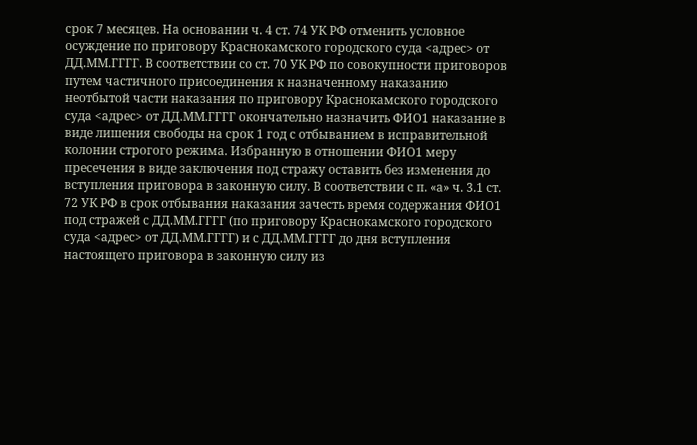срок 7 месяцев. На основании ч. 4 ст. 74 УК РФ отменить условное осуждение по приговору Краснокамского городского суда <адрес> от ДД.ММ.ГГГГ. В соответствии со ст. 70 УК РФ по совокупности приговоров путем частичного присоединения к назначенному наказанию неотбытой части наказания по приговору Краснокамского городского суда <адрес> от ДД.ММ.ГГГГ окончательно назначить ФИО1 наказание в виде лишения свободы на срок 1 год с отбыванием в исправительной колонии строгого режима. Избранную в отношении ФИО1 меру пресечения в виде заключения под стражу оставить без изменения до вступления приговора в законную силу. В соответствии с п. «а» ч. 3.1 ст. 72 УК РФ в срок отбывания наказания зачесть время содержания ФИО1 под стражей с ДД.ММ.ГГГГ (по приговору Краснокамского городского суда <адрес> от ДД.ММ.ГГГГ) и с ДД.ММ.ГГГГ до дня вступления настоящего приговора в законную силу из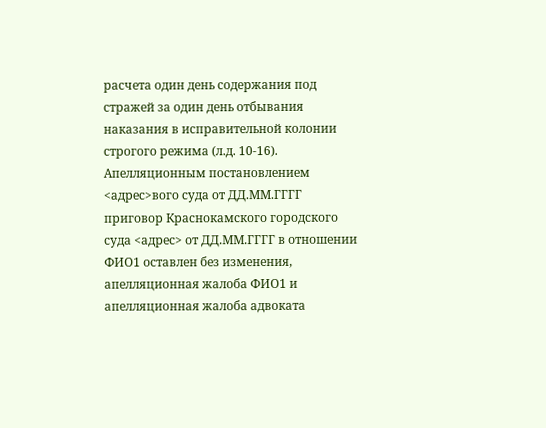расчета один день содержания под стражей за один день отбывания наказания в исправительной колонии строгого режима (л.д. 10-16).
Апелляционным постановлением <адрес>вого суда от ДД.ММ.ГГГГ приговор Краснокамского городского суда <адрес> от ДД.ММ.ГГГГ в отношении ФИО1 оставлен без изменения, апелляционная жалоба ФИО1 и апелляционная жалоба адвоката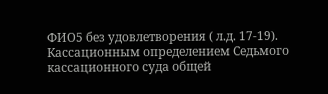ФИО5 без удовлетворения ( л.д. 17-19).
Кассационным определением Седьмого кассационного суда общей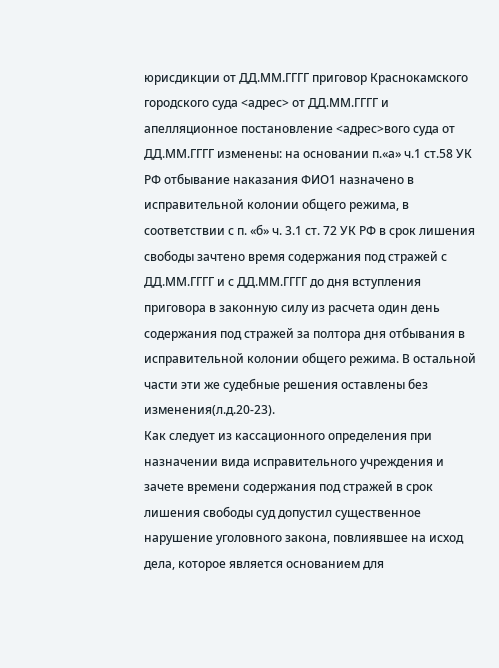юрисдикции от ДД.ММ.ГГГГ приговор Краснокамского городского суда <адрес> от ДД.ММ.ГГГГ и апелляционное постановление <адрес>вого суда от ДД.ММ.ГГГГ изменены: на основании п.«а» ч.1 ст.58 УК РФ отбывание наказания ФИО1 назначено в исправительной колонии общего режима, в соответствии с п. «б» ч. 3.1 ст. 72 УК РФ в срок лишения свободы зачтено время содержания под стражей с ДД.ММ.ГГГГ и с ДД.ММ.ГГГГ до дня вступления приговора в законную силу из расчета один день содержания под стражей за полтора дня отбывания в исправительной колонии общего режима. В остальной части эти же судебные решения оставлены без изменения(л.д.20-23).
Как следует из кассационного определения при назначении вида исправительного учреждения и зачете времени содержания под стражей в срок лишения свободы суд допустил существенное нарушение уголовного закона, повлиявшее на исход дела, которое является основанием для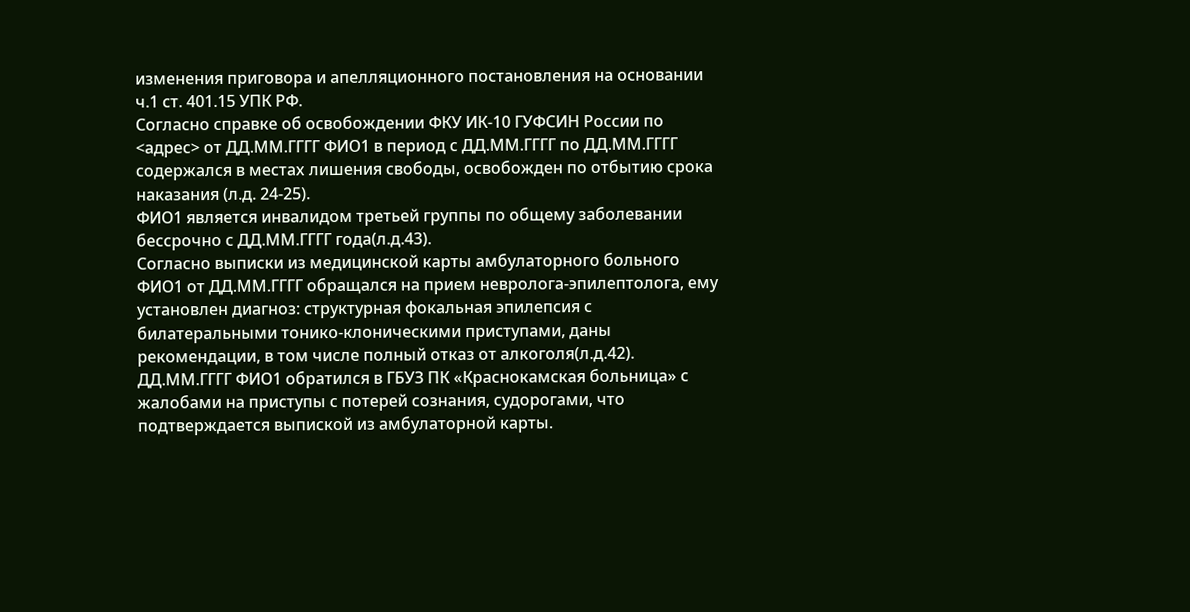изменения приговора и апелляционного постановления на основании ч.1 ст. 401.15 УПК РФ.
Согласно справке об освобождении ФКУ ИК-10 ГУФСИН России по <адрес> от ДД.ММ.ГГГГ ФИО1 в период с ДД.ММ.ГГГГ по ДД.ММ.ГГГГ содержался в местах лишения свободы, освобожден по отбытию срока наказания (л.д. 24-25).
ФИО1 является инвалидом третьей группы по общему заболевании бессрочно с ДД.ММ.ГГГГ года(л.д.43).
Согласно выписки из медицинской карты амбулаторного больного ФИО1 от ДД.ММ.ГГГГ обращался на прием невролога-эпилептолога, ему установлен диагноз: структурная фокальная эпилепсия с билатеральными тонико-клоническими приступами, даны рекомендации, в том числе полный отказ от алкоголя(л.д.42).
ДД.ММ.ГГГГ ФИО1 обратился в ГБУЗ ПК «Краснокамская больница» с жалобами на приступы с потерей сознания, судорогами, что подтверждается выпиской из амбулаторной карты.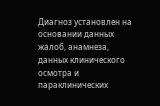Диагноз установлен на основании данных жалоб, анамнеза, данных клинического осмотра и параклинических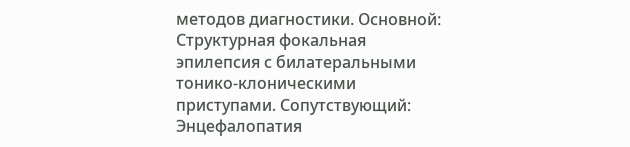методов диагностики. Основной: Структурная фокальная эпилепсия с билатеральными тонико-клоническими приступами. Сопутствующий: Энцефалопатия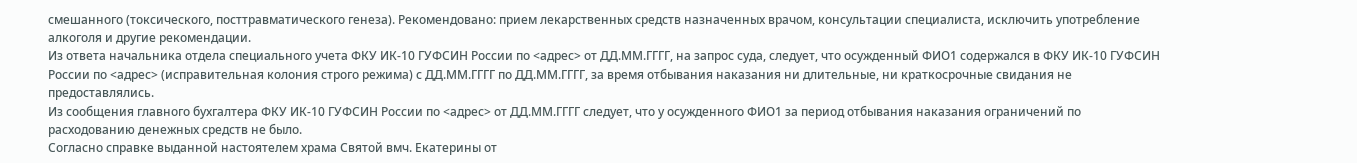смешанного (токсического, посттравматического генеза). Рекомендовано: прием лекарственных средств назначенных врачом, консультации специалиста, исключить употребление алкоголя и другие рекомендации.
Из ответа начальника отдела специального учета ФКУ ИК-10 ГУФСИН России по <адрес> от ДД.ММ.ГГГГ, на запрос суда, следует, что осужденный ФИО1 содержался в ФКУ ИК-10 ГУФСИН России по <адрес> (исправительная колония строго режима) с ДД.ММ.ГГГГ по ДД.ММ.ГГГГ, за время отбывания наказания ни длительные, ни краткосрочные свидания не предоставлялись.
Из сообщения главного бухгалтера ФКУ ИК-10 ГУФСИН России по <адрес> от ДД.ММ.ГГГГ следует, что у осужденного ФИО1 за период отбывания наказания ограничений по расходованию денежных средств не было.
Согласно справке выданной настоятелем храма Святой вмч. Екатерины от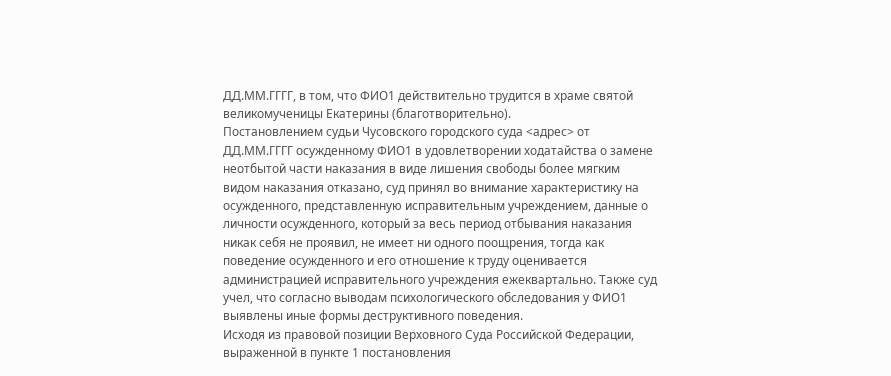ДД.ММ.ГГГГ, в том, что ФИО1 действительно трудится в храме святой великомученицы Екатерины (благотворительно).
Постановлением судьи Чусовского городского суда <адрес> от ДД.ММ.ГГГГ осужденному ФИО1 в удовлетворении ходатайства о замене неотбытой части наказания в виде лишения свободы более мягким видом наказания отказано, суд принял во внимание характеристику на осужденного, представленную исправительным учреждением, данные о личности осужденного, который за весь период отбывания наказания никак себя не проявил, не имеет ни одного поощрения, тогда как поведение осужденного и его отношение к труду оценивается администрацией исправительного учреждения ежеквартально. Также суд учел, что согласно выводам психологического обследования у ФИО1 выявлены иные формы деструктивного поведения.
Исходя из правовой позиции Верховного Суда Российской Федерации, выраженной в пункте 1 постановления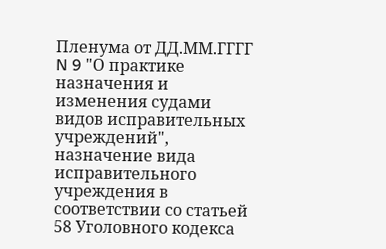Пленума от ДД.ММ.ГГГГ N 9 "О практике назначения и изменения судами видов исправительных учреждений", назначение вида исправительного учреждения в соответствии со статьей 58 Уголовного кодекса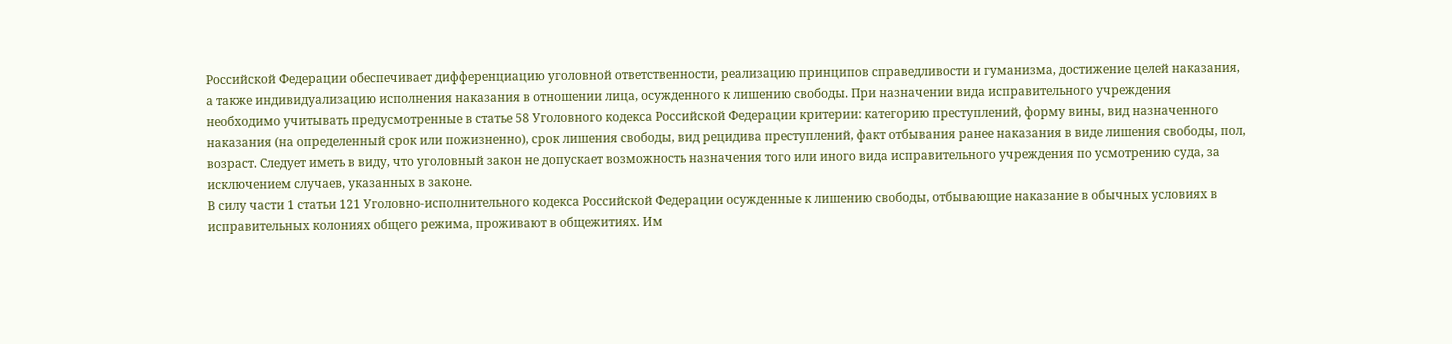Российской Федерации обеспечивает дифференциацию уголовной ответственности, реализацию принципов справедливости и гуманизма, достижение целей наказания, а также индивидуализацию исполнения наказания в отношении лица, осужденного к лишению свободы. При назначении вида исправительного учреждения необходимо учитывать предусмотренные в статье 58 Уголовного кодекса Российской Федерации критерии: категорию преступлений, форму вины, вид назначенного наказания (на определенный срок или пожизненно), срок лишения свободы, вид рецидива преступлений, факт отбывания ранее наказания в виде лишения свободы, пол, возраст. Следует иметь в виду, что уголовный закон не допускает возможность назначения того или иного вида исправительного учреждения по усмотрению суда, за исключением случаев, указанных в законе.
В силу части 1 статьи 121 Уголовно-исполнительного кодекса Российской Федерации осужденные к лишению свободы, отбывающие наказание в обычных условиях в исправительных колониях общего режима, проживают в общежитиях. Им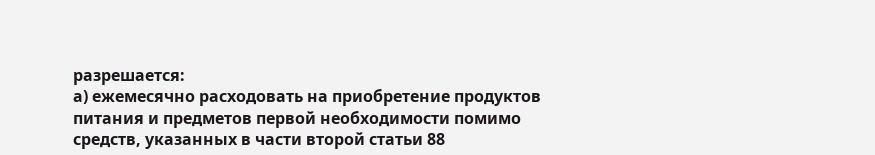разрешается:
а) ежемесячно расходовать на приобретение продуктов питания и предметов первой необходимости помимо средств, указанных в части второй статьи 88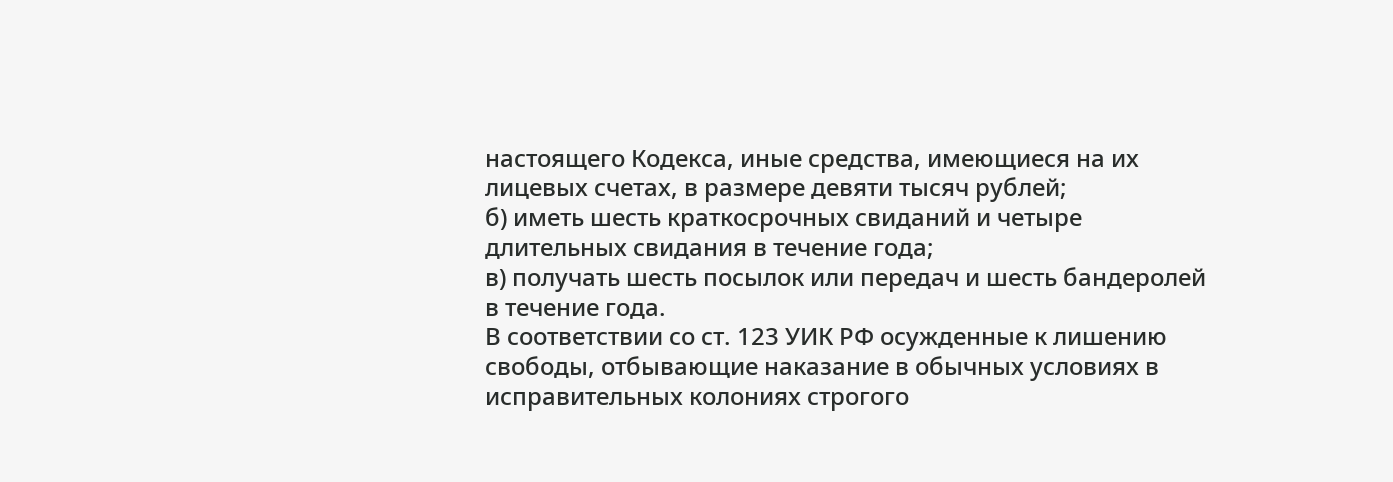настоящего Кодекса, иные средства, имеющиеся на их лицевых счетах, в размере девяти тысяч рублей;
б) иметь шесть краткосрочных свиданий и четыре длительных свидания в течение года;
в) получать шесть посылок или передач и шесть бандеролей в течение года.
В соответствии со ст. 123 УИК РФ осужденные к лишению свободы, отбывающие наказание в обычных условиях в исправительных колониях строгого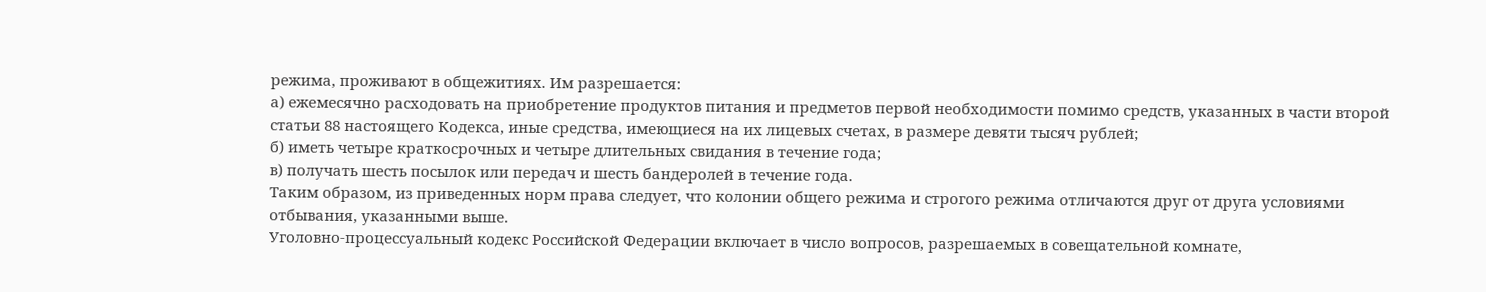режима, проживают в общежитиях. Им разрешается:
а) ежемесячно расходовать на приобретение продуктов питания и предметов первой необходимости помимо средств, указанных в части второй статьи 88 настоящего Кодекса, иные средства, имеющиеся на их лицевых счетах, в размере девяти тысяч рублей;
б) иметь четыре краткосрочных и четыре длительных свидания в течение года;
в) получать шесть посылок или передач и шесть бандеролей в течение года.
Таким образом, из приведенных норм права следует, что колонии общего режима и строгого режима отличаются друг от друга условиями отбывания, указанными выше.
Уголовно-процессуальный кодекс Российской Федерации включает в число вопросов, разрешаемых в совещательной комнате,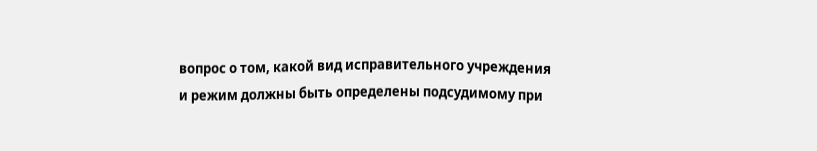вопрос о том, какой вид исправительного учреждения и режим должны быть определены подсудимому при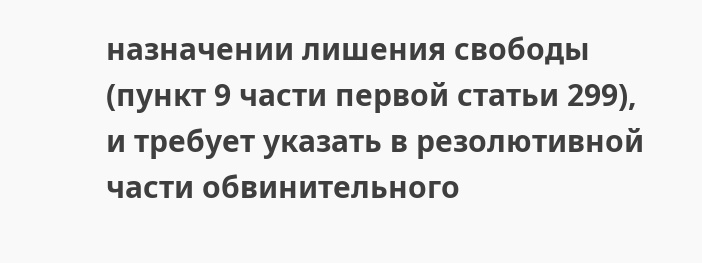назначении лишения свободы (пункт 9 части первой статьи 299), и требует указать в резолютивной части обвинительного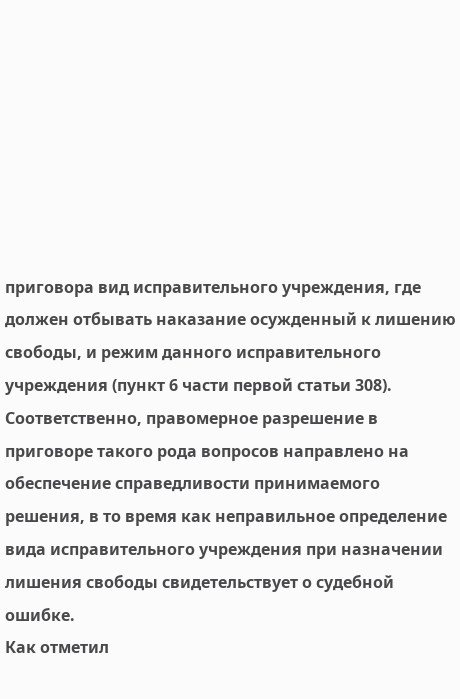приговора вид исправительного учреждения, где должен отбывать наказание осужденный к лишению свободы, и режим данного исправительного учреждения (пункт 6 части первой статьи 308). Соответственно, правомерное разрешение в приговоре такого рода вопросов направлено на обеспечение справедливости принимаемого решения, в то время как неправильное определение вида исправительного учреждения при назначении лишения свободы свидетельствует о судебной ошибке.
Как отметил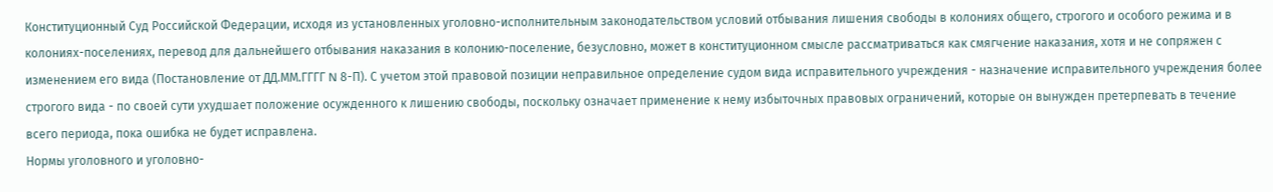Конституционный Суд Российской Федерации, исходя из установленных уголовно-исполнительным законодательством условий отбывания лишения свободы в колониях общего, строгого и особого режима и в колониях-поселениях, перевод для дальнейшего отбывания наказания в колонию-поселение, безусловно, может в конституционном смысле рассматриваться как смягчение наказания, хотя и не сопряжен с изменением его вида (Постановление от ДД.ММ.ГГГГ N 8-П). С учетом этой правовой позиции неправильное определение судом вида исправительного учреждения - назначение исправительного учреждения более строгого вида - по своей сути ухудшает положение осужденного к лишению свободы, поскольку означает применение к нему избыточных правовых ограничений, которые он вынужден претерпевать в течение всего периода, пока ошибка не будет исправлена.
Нормы уголовного и уголовно-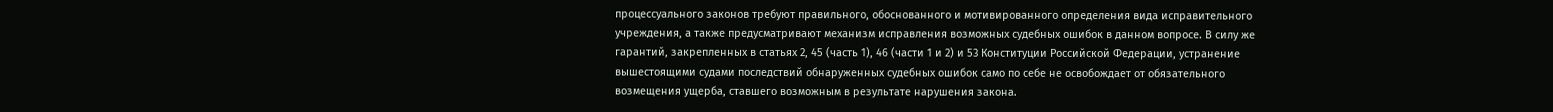процессуального законов требуют правильного, обоснованного и мотивированного определения вида исправительного учреждения, а также предусматривают механизм исправления возможных судебных ошибок в данном вопросе. В силу же гарантий, закрепленных в статьях 2, 45 (часть 1), 46 (части 1 и 2) и 53 Конституции Российской Федерации, устранение вышестоящими судами последствий обнаруженных судебных ошибок само по себе не освобождает от обязательного возмещения ущерба, ставшего возможным в результате нарушения закона.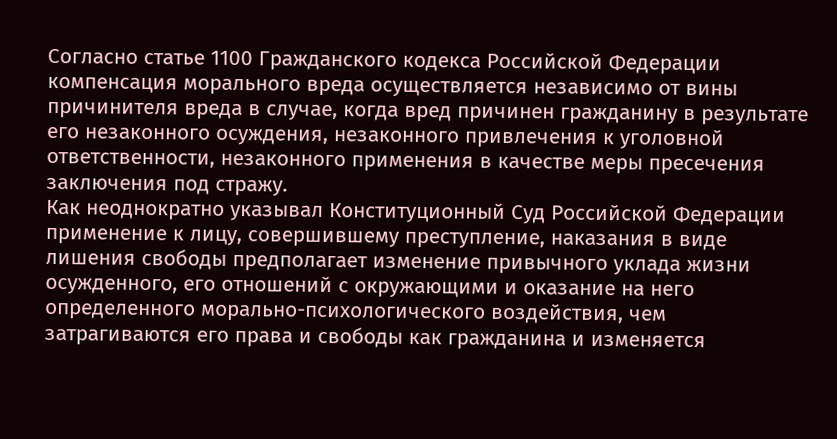Согласно статье 1100 Гражданского кодекса Российской Федерации компенсация морального вреда осуществляется независимо от вины причинителя вреда в случае, когда вред причинен гражданину в результате его незаконного осуждения, незаконного привлечения к уголовной ответственности, незаконного применения в качестве меры пресечения заключения под стражу.
Как неоднократно указывал Конституционный Суд Российской Федерации применение к лицу, совершившему преступление, наказания в виде лишения свободы предполагает изменение привычного уклада жизни осужденного, его отношений с окружающими и оказание на него определенного морально-психологического воздействия, чем затрагиваются его права и свободы как гражданина и изменяется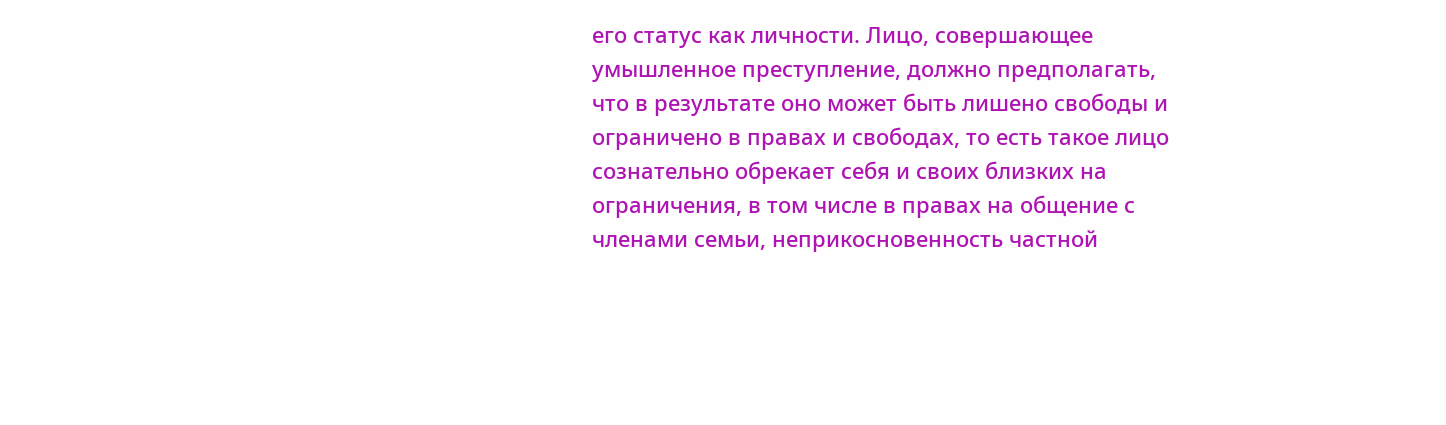его статус как личности. Лицо, совершающее умышленное преступление, должно предполагать, что в результате оно может быть лишено свободы и ограничено в правах и свободах, то есть такое лицо сознательно обрекает себя и своих близких на ограничения, в том числе в правах на общение с членами семьи, неприкосновенность частной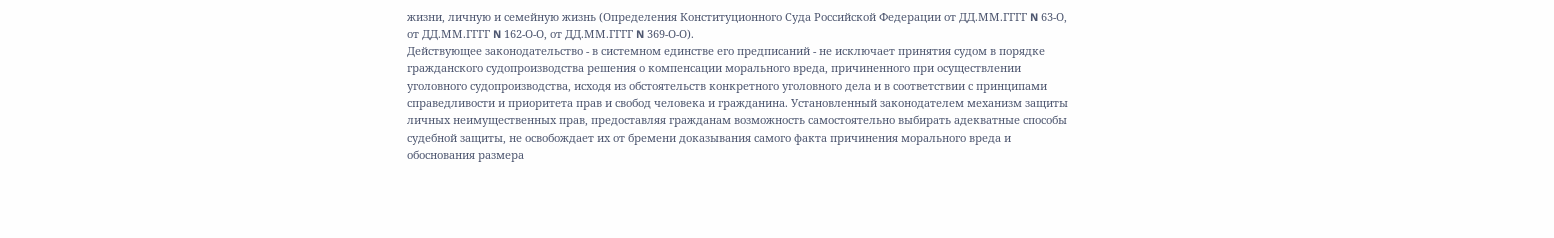жизни, личную и семейную жизнь (Определения Конституционного Суда Российской Федерации от ДД.ММ.ГГГГ N 63-О, от ДД.ММ.ГГГГ N 162-О-О, от ДД.ММ.ГГГГ N 369-О-О).
Действующее законодательство - в системном единстве его предписаний - не исключает принятия судом в порядке гражданского судопроизводства решения о компенсации морального вреда, причиненного при осуществлении уголовного судопроизводства, исходя из обстоятельств конкретного уголовного дела и в соответствии с принципами справедливости и приоритета прав и свобод человека и гражданина. Установленный законодателем механизм защиты личных неимущественных прав, предоставляя гражданам возможность самостоятельно выбирать адекватные способы судебной защиты, не освобождает их от бремени доказывания самого факта причинения морального вреда и обоснования размера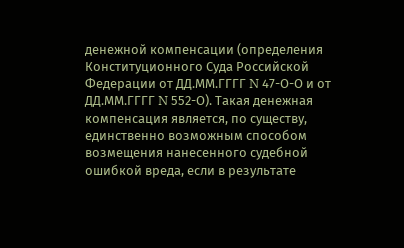денежной компенсации (определения Конституционного Суда Российской Федерации от ДД.ММ.ГГГГ N 47-О-О и от ДД.ММ.ГГГГ N 552-О). Такая денежная компенсация является, по существу, единственно возможным способом возмещения нанесенного судебной ошибкой вреда, если в результате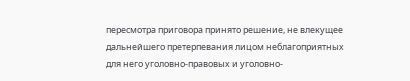пересмотра приговора принято решение, не влекущее дальнейшего претерпевания лицом неблагоприятных для него уголовно-правовых и уголовно-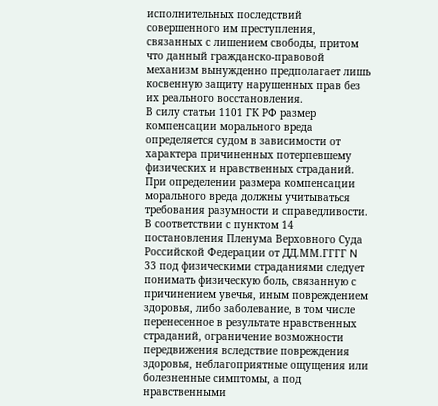исполнительных последствий совершенного им преступления, связанных с лишением свободы, притом что данный гражданско-правовой механизм вынужденно предполагает лишь косвенную защиту нарушенных прав без их реального восстановления.
В силу статьи 1101 ГК РФ размер компенсации морального вреда определяется судом в зависимости от характера причиненных потерпевшему физических и нравственных страданий. При определении размера компенсации морального вреда должны учитываться требования разумности и справедливости.
В соответствии с пунктом 14 постановления Пленума Верховного Суда Российской Федерации от ДД.ММ.ГГГГ N 33 под физическими страданиями следует понимать физическую боль, связанную с причинением увечья, иным повреждением здоровья, либо заболевание, в том числе перенесенное в результате нравственных страданий, ограничение возможности передвижения вследствие повреждения здоровья, неблагоприятные ощущения или болезненные симптомы, а под нравственными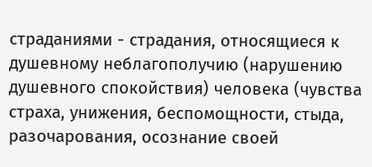страданиями - страдания, относящиеся к душевному неблагополучию (нарушению душевного спокойствия) человека (чувства страха, унижения, беспомощности, стыда, разочарования, осознание своей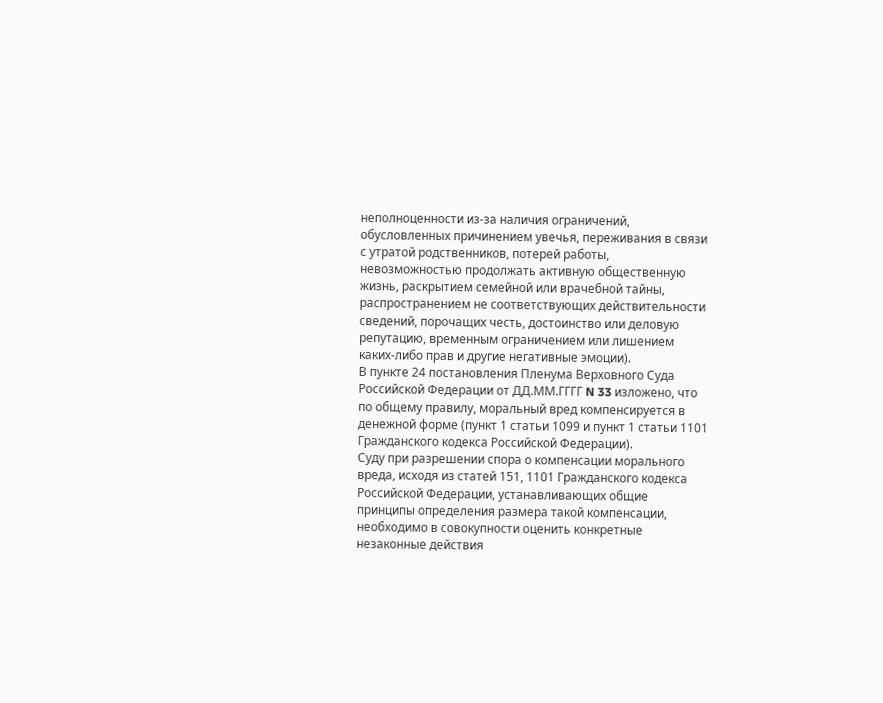неполноценности из-за наличия ограничений, обусловленных причинением увечья, переживания в связи с утратой родственников, потерей работы, невозможностью продолжать активную общественную жизнь, раскрытием семейной или врачебной тайны, распространением не соответствующих действительности сведений, порочащих честь, достоинство или деловую репутацию, временным ограничением или лишением каких-либо прав и другие негативные эмоции).
В пункте 24 постановления Пленума Верховного Суда Российской Федерации от ДД.ММ.ГГГГ N 33 изложено, что по общему правилу, моральный вред компенсируется в денежной форме (пункт 1 статьи 1099 и пункт 1 статьи 1101 Гражданского кодекса Российской Федерации).
Суду при разрешении спора о компенсации морального вреда, исходя из статей 151, 1101 Гражданского кодекса Российской Федерации, устанавливающих общие принципы определения размера такой компенсации, необходимо в совокупности оценить конкретные незаконные действия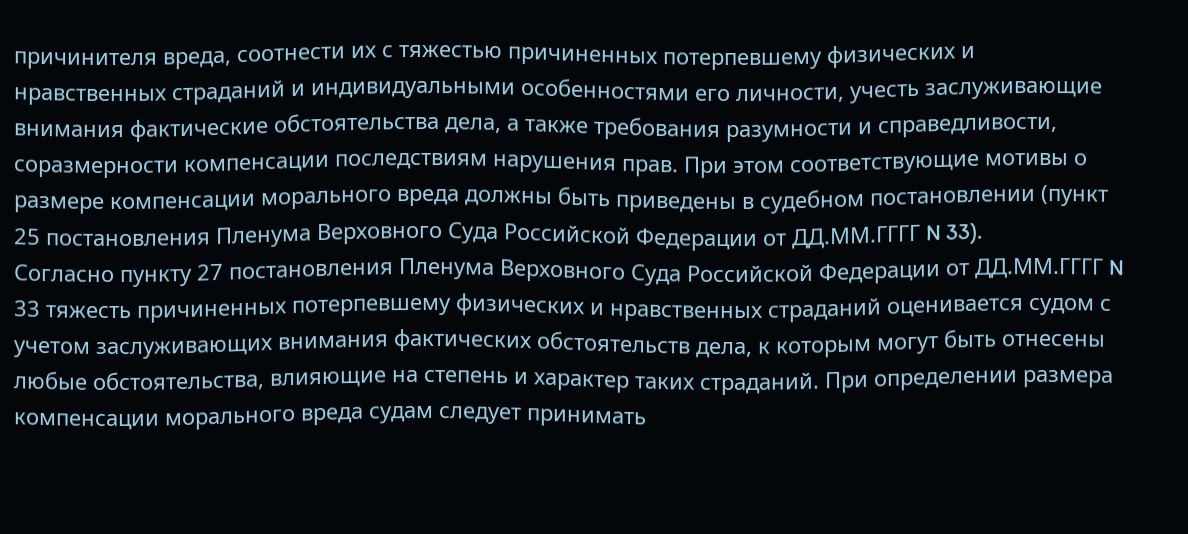причинителя вреда, соотнести их с тяжестью причиненных потерпевшему физических и нравственных страданий и индивидуальными особенностями его личности, учесть заслуживающие внимания фактические обстоятельства дела, а также требования разумности и справедливости, соразмерности компенсации последствиям нарушения прав. При этом соответствующие мотивы о размере компенсации морального вреда должны быть приведены в судебном постановлении (пункт 25 постановления Пленума Верховного Суда Российской Федерации от ДД.ММ.ГГГГ N 33).
Согласно пункту 27 постановления Пленума Верховного Суда Российской Федерации от ДД.ММ.ГГГГ N 33 тяжесть причиненных потерпевшему физических и нравственных страданий оценивается судом с учетом заслуживающих внимания фактических обстоятельств дела, к которым могут быть отнесены любые обстоятельства, влияющие на степень и характер таких страданий. При определении размера компенсации морального вреда судам следует принимать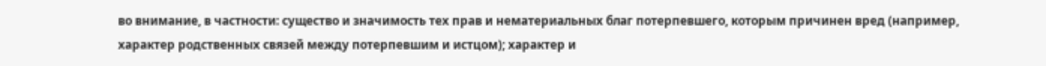во внимание, в частности: существо и значимость тех прав и нематериальных благ потерпевшего, которым причинен вред (например, характер родственных связей между потерпевшим и истцом); характер и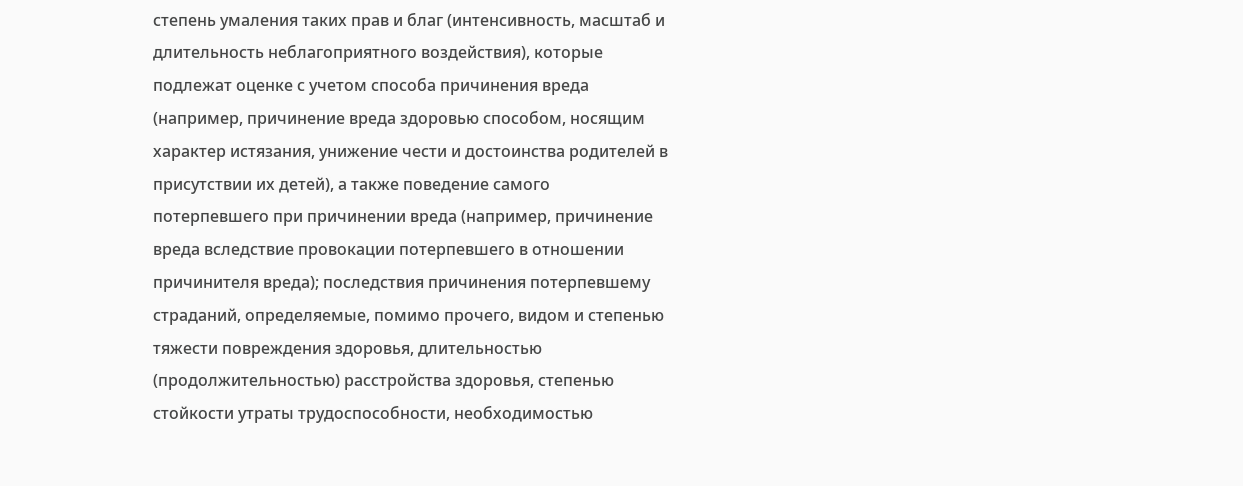степень умаления таких прав и благ (интенсивность, масштаб и длительность неблагоприятного воздействия), которые подлежат оценке с учетом способа причинения вреда (например, причинение вреда здоровью способом, носящим характер истязания, унижение чести и достоинства родителей в присутствии их детей), а также поведение самого потерпевшего при причинении вреда (например, причинение вреда вследствие провокации потерпевшего в отношении причинителя вреда); последствия причинения потерпевшему страданий, определяемые, помимо прочего, видом и степенью тяжести повреждения здоровья, длительностью (продолжительностью) расстройства здоровья, степенью стойкости утраты трудоспособности, необходимостью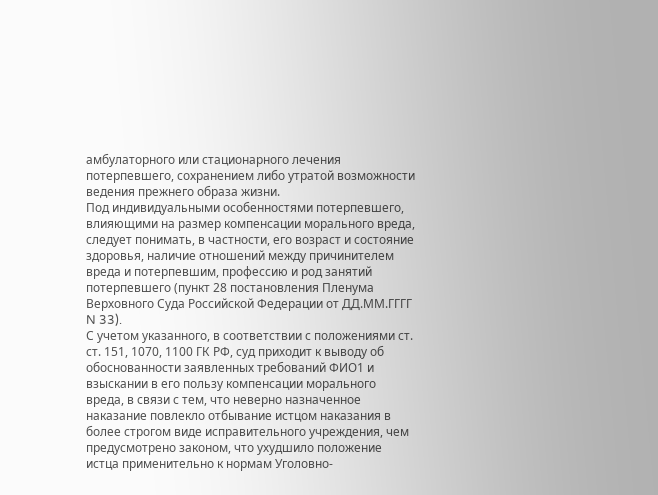амбулаторного или стационарного лечения потерпевшего, сохранением либо утратой возможности ведения прежнего образа жизни.
Под индивидуальными особенностями потерпевшего, влияющими на размер компенсации морального вреда, следует понимать, в частности, его возраст и состояние здоровья, наличие отношений между причинителем вреда и потерпевшим, профессию и род занятий потерпевшего (пункт 28 постановления Пленума Верховного Суда Российской Федерации от ДД.ММ.ГГГГ N 33).
С учетом указанного, в соответствии с положениями ст. ст. 151, 1070, 1100 ГК РФ, суд приходит к выводу об обоснованности заявленных требований ФИО1 и взыскании в его пользу компенсации морального вреда, в связи с тем, что неверно назначенное наказание повлекло отбывание истцом наказания в более строгом виде исправительного учреждения, чем предусмотрено законом, что ухудшило положение истца применительно к нормам Уголовно-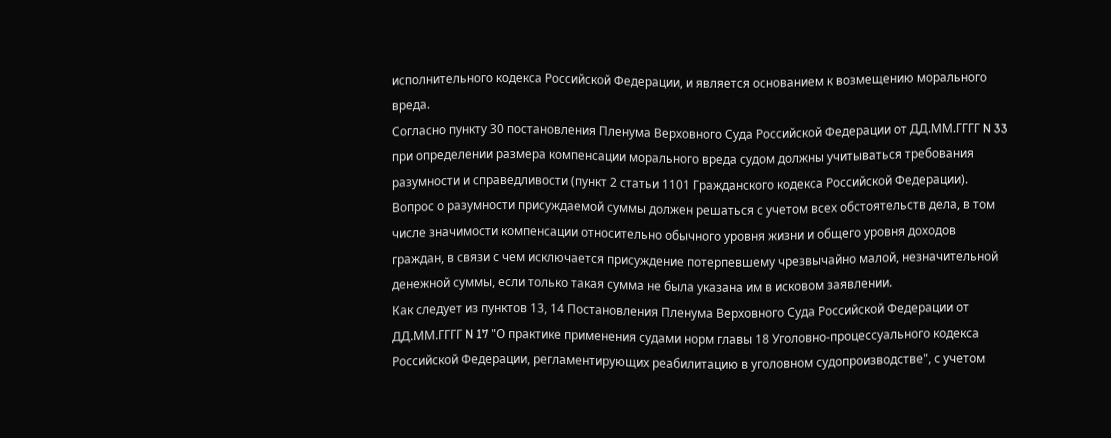исполнительного кодекса Российской Федерации, и является основанием к возмещению морального вреда.
Согласно пункту 30 постановления Пленума Верховного Суда Российской Федерации от ДД.ММ.ГГГГ N 33 при определении размера компенсации морального вреда судом должны учитываться требования разумности и справедливости (пункт 2 статьи 1101 Гражданского кодекса Российской Федерации).
Вопрос о разумности присуждаемой суммы должен решаться с учетом всех обстоятельств дела, в том числе значимости компенсации относительно обычного уровня жизни и общего уровня доходов граждан, в связи с чем исключается присуждение потерпевшему чрезвычайно малой, незначительной денежной суммы, если только такая сумма не была указана им в исковом заявлении.
Как следует из пунктов 13, 14 Постановления Пленума Верховного Суда Российской Федерации от ДД.ММ.ГГГГ N 17 "О практике применения судами норм главы 18 Уголовно-процессуального кодекса Российской Федерации, регламентирующих реабилитацию в уголовном судопроизводстве", с учетом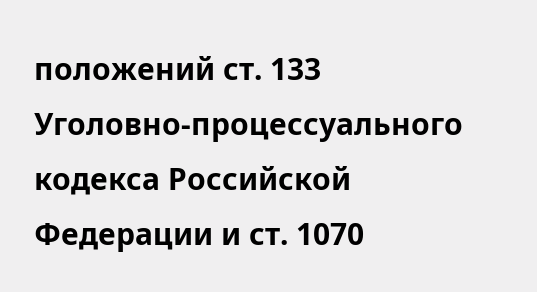положений ст. 133 Уголовно-процессуального кодекса Российской Федерации и ст. 1070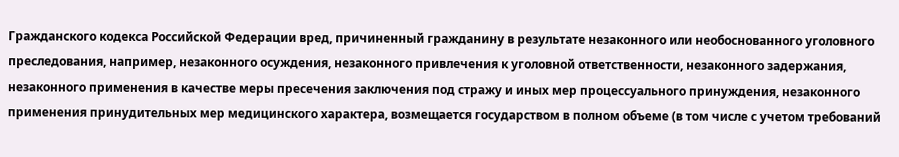Гражданского кодекса Российской Федерации вред, причиненный гражданину в результате незаконного или необоснованного уголовного преследования, например, незаконного осуждения, незаконного привлечения к уголовной ответственности, незаконного задержания, незаконного применения в качестве меры пресечения заключения под стражу и иных мер процессуального принуждения, незаконного применения принудительных мер медицинского характера, возмещается государством в полном объеме (в том числе с учетом требований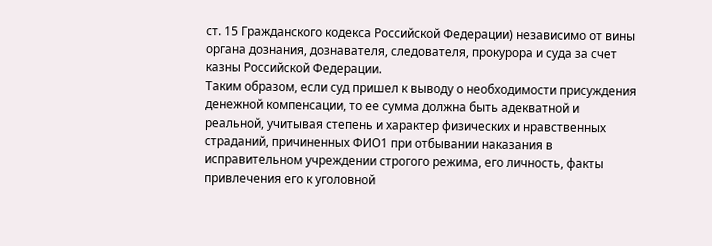ст. 15 Гражданского кодекса Российской Федерации) независимо от вины органа дознания, дознавателя, следователя, прокурора и суда за счет казны Российской Федерации.
Таким образом, если суд пришел к выводу о необходимости присуждения денежной компенсации, то ее сумма должна быть адекватной и реальной, учитывая степень и характер физических и нравственных страданий, причиненных ФИО1 при отбывании наказания в исправительном учреждении строгого режима, его личность, факты привлечения его к уголовной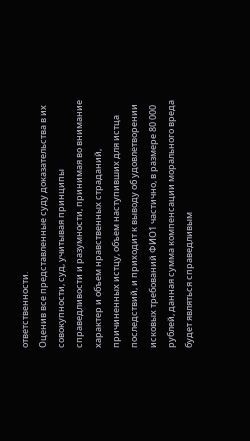ответственности.
Оценив все представленные суду доказательства в их совокупности, суд, учитывая принципы справедливости и разумности, принимая во внимание характер и объем нравственных страданий, причиненных истцу, объем наступивших для истца последствий, и приходит к выводу об удовлетворении исковых требований ФИО1 частично, в размере 80 000 рублей, данная сумма компенсации морального вреда будет являться справедливым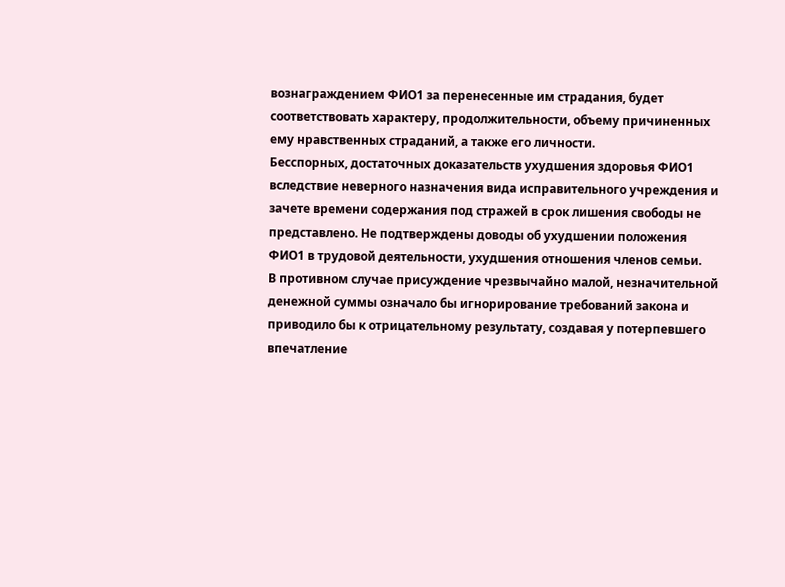вознаграждением ФИО1 за перенесенные им страдания, будет соответствовать характеру, продолжительности, объему причиненных ему нравственных страданий, а также его личности.
Бесспорных, достаточных доказательств ухудшения здоровья ФИО1 вследствие неверного назначения вида исправительного учреждения и зачете времени содержания под стражей в срок лишения свободы не представлено. Не подтверждены доводы об ухудшении положения ФИО1 в трудовой деятельности, ухудшения отношения членов семьи.
В противном случае присуждение чрезвычайно малой, незначительной денежной суммы означало бы игнорирование требований закона и приводило бы к отрицательному результату, создавая у потерпевшего впечатление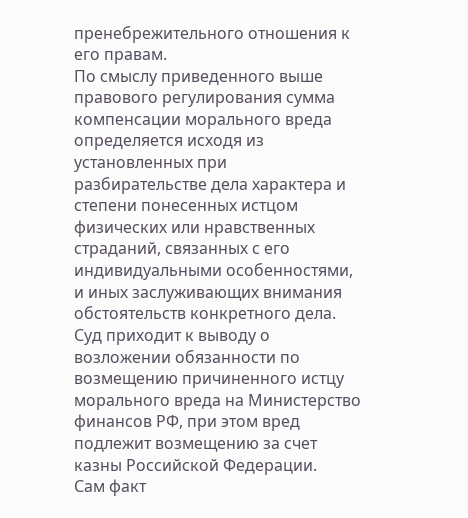пренебрежительного отношения к его правам.
По смыслу приведенного выше правового регулирования сумма компенсации морального вреда определяется исходя из установленных при разбирательстве дела характера и степени понесенных истцом физических или нравственных страданий, связанных с его индивидуальными особенностями, и иных заслуживающих внимания обстоятельств конкретного дела.
Суд приходит к выводу о возложении обязанности по возмещению причиненного истцу морального вреда на Министерство финансов РФ, при этом вред подлежит возмещению за счет казны Российской Федерации.
Сам факт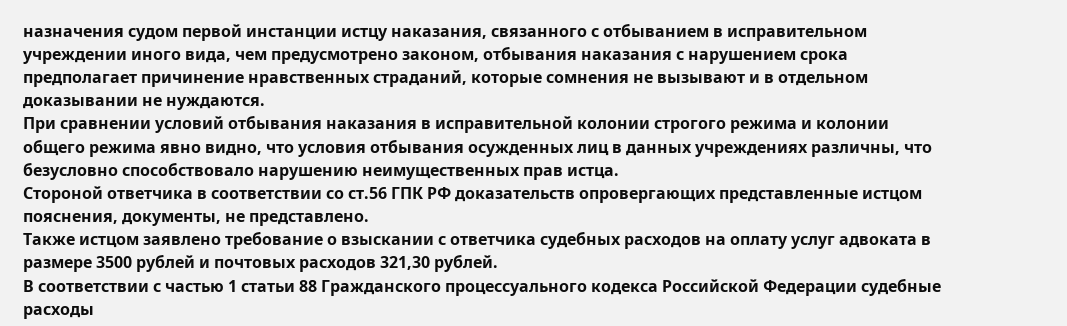назначения судом первой инстанции истцу наказания, связанного с отбыванием в исправительном учреждении иного вида, чем предусмотрено законом, отбывания наказания с нарушением срока предполагает причинение нравственных страданий, которые сомнения не вызывают и в отдельном доказывании не нуждаются.
При сравнении условий отбывания наказания в исправительной колонии строгого режима и колонии общего режима явно видно, что условия отбывания осужденных лиц в данных учреждениях различны, что безусловно способствовало нарушению неимущественных прав истца.
Стороной ответчика в соответствии со ст.56 ГПК РФ доказательств опровергающих представленные истцом пояснения, документы, не представлено.
Также истцом заявлено требование о взыскании с ответчика судебных расходов на оплату услуг адвоката в размере 3500 рублей и почтовых расходов 321,30 рублей.
В соответствии с частью 1 статьи 88 Гражданского процессуального кодекса Российской Федерации судебные расходы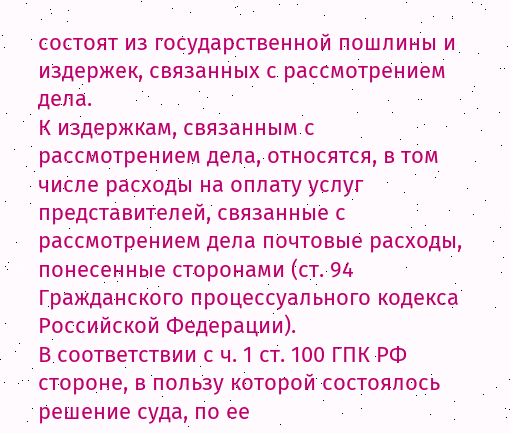состоят из государственной пошлины и издержек, связанных с рассмотрением дела.
К издержкам, связанным с рассмотрением дела, относятся, в том числе расходы на оплату услуг представителей, связанные с рассмотрением дела почтовые расходы, понесенные сторонами (ст. 94 Гражданского процессуального кодекса Российской Федерации).
В соответствии с ч. 1 ст. 100 ГПК РФ стороне, в пользу которой состоялось решение суда, по ее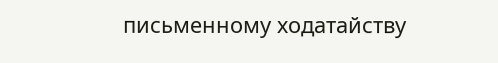письменному ходатайству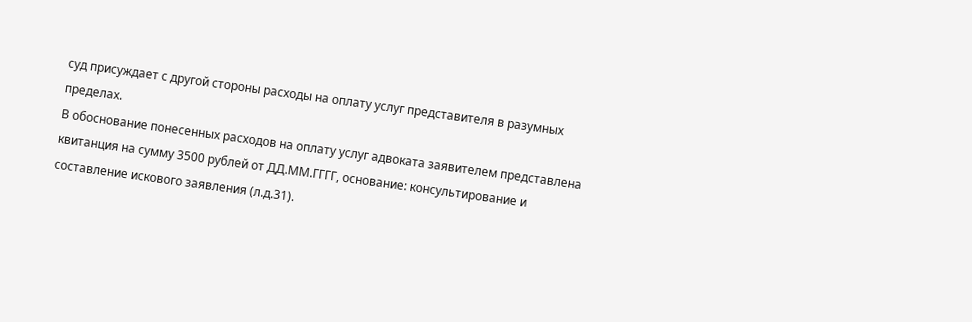суд присуждает с другой стороны расходы на оплату услуг представителя в разумных пределах.
В обоснование понесенных расходов на оплату услуг адвоката заявителем представлена квитанция на сумму 3500 рублей от ДД.ММ.ГГГГ, основание: консультирование и составление искового заявления (л.д.31).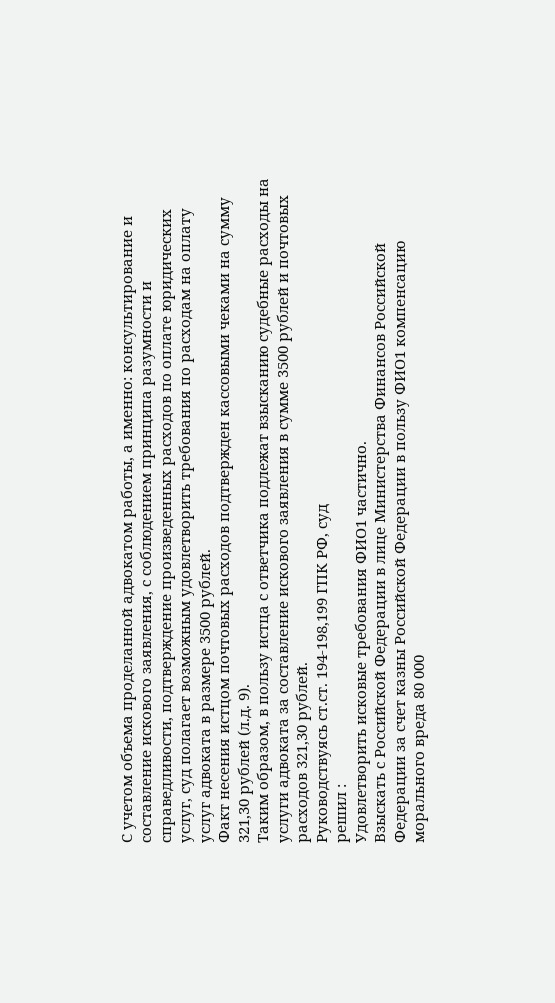С учетом объема проделанной адвокатом работы, а именно: консультирование и составление искового заявления, с соблюдением принципа разумности и справедливости, подтверждение произведенных расходов по оплате юридических услуг, суд полагает возможным удовлетворить требования по расходам на оплату услуг адвоката в размере 3500 рублей.
Факт несения истцом почтовых расходов подтвержден кассовыми чеками на сумму 321,30 рублей (л.д. 9).
Таким образом, в пользу истца с ответчика подлежат взысканию судебные расходы на услуги адвоката за составление искового заявления в сумме 3500 рублей и почтовых расходов 321,30 рублей.
Руководствуясь ст.ст. 194-198,199 ГПК РФ, суд
решил :
Удовлетворить исковые требования ФИО1 частично.
Взыскать с Российской Федерации в лице Министерства Финансов Российской Федерации за счет казны Российской Федерации в пользу ФИО1 компенсацию морального вреда 80 000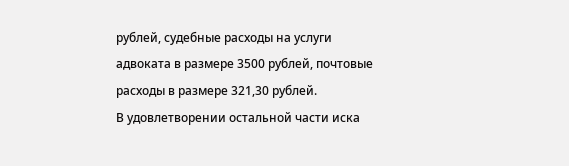рублей, судебные расходы на услуги адвоката в размере 3500 рублей, почтовые расходы в размере 321,30 рублей.
В удовлетворении остальной части иска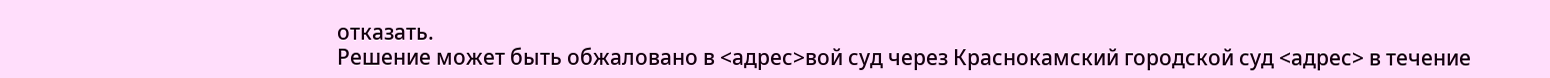отказать.
Решение может быть обжаловано в <адрес>вой суд через Краснокамский городской суд <адрес> в течение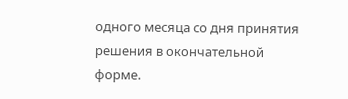одного месяца со дня принятия решения в окончательной форме.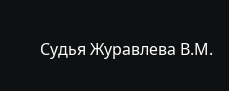Судья Журавлева В.М.